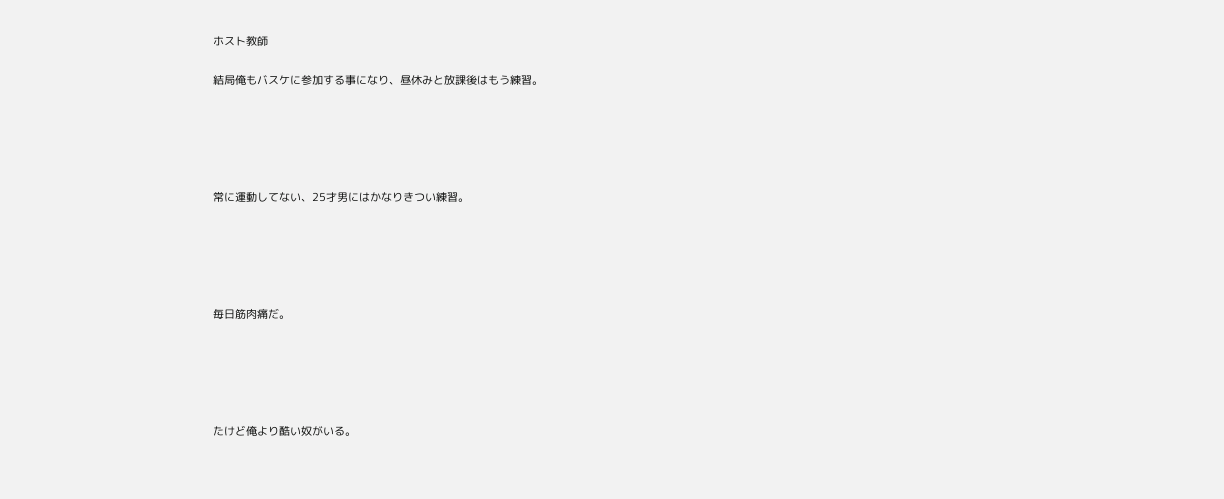ホスト教師

結局俺もバスケに参加する事になり、昼休みと放課後はもう練習。





常に運動してない、25才男にはかなりきつい練習。





毎日筋肉痛だ。





たけど俺より酷い奴がいる。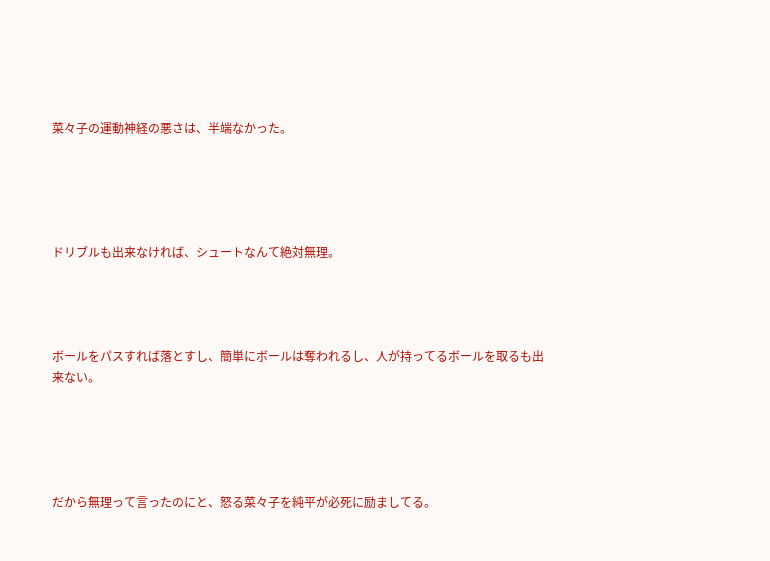菜々子の運動神経の悪さは、半端なかった。





ドリブルも出来なければ、シュートなんて絶対無理。




ボールをパスすれば落とすし、簡単にボールは奪われるし、人が持ってるボールを取るも出来ない。





だから無理って言ったのにと、怒る菜々子を純平が必死に励ましてる。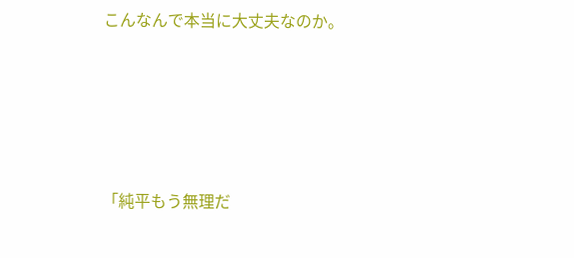こんなんで本当に大丈夫なのか。





「純平もう無理だ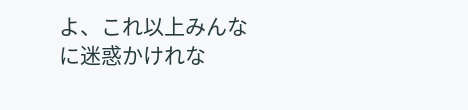よ、これ以上みんなに迷惑かけれな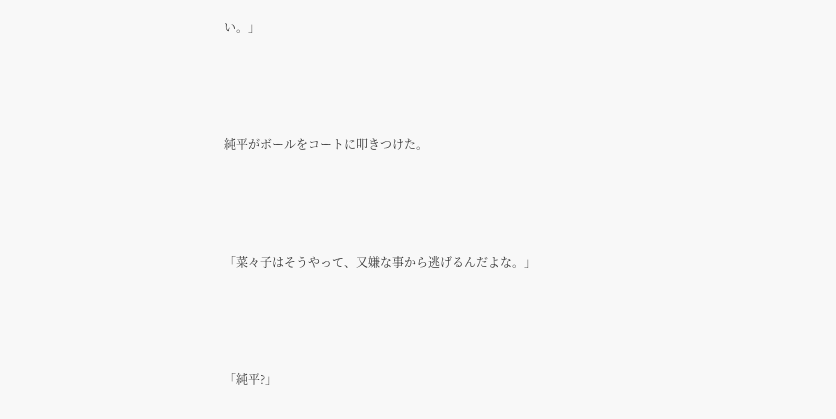い。」





純平がボールをコートに叩きつけた。





「菜々子はそうやって、又嫌な事から逃げるんだよな。」





「純平?」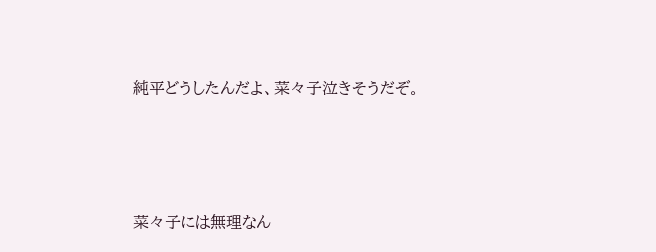純平どうしたんだよ、菜々子泣きそうだぞ。





菜々子には無理なん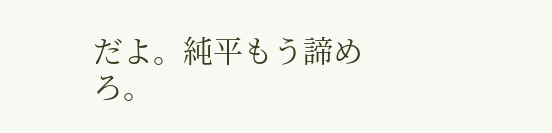だよ。純平もう諦めろ。